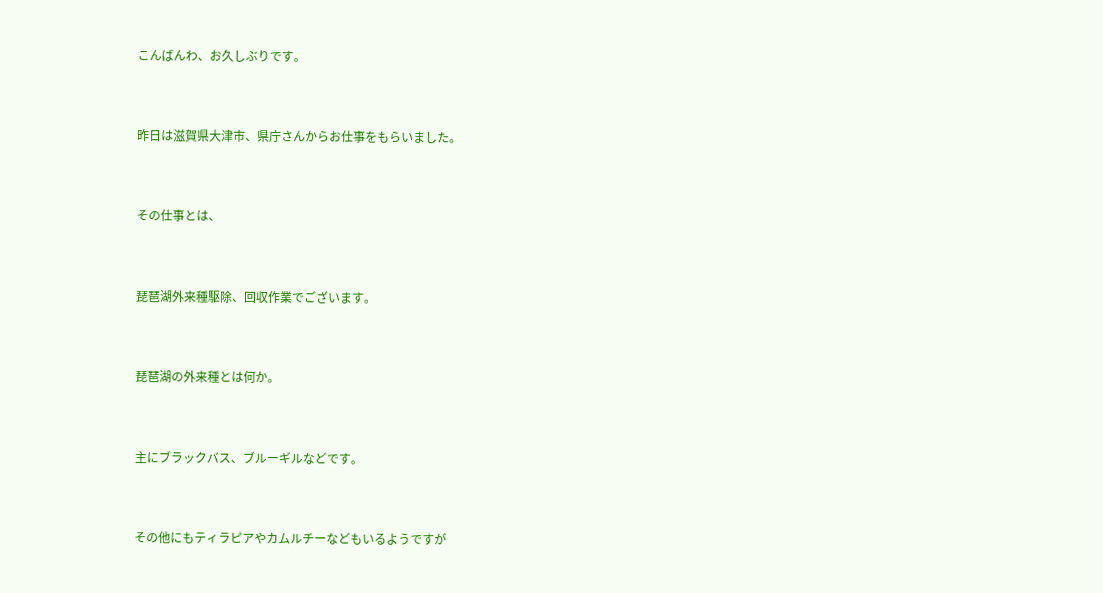こんばんわ、お久しぶりです。


昨日は滋賀県大津市、県庁さんからお仕事をもらいました。


その仕事とは、


琵琶湖外来種駆除、回収作業でございます。


琵琶湖の外来種とは何か。


主にブラックバス、ブルーギルなどです。


その他にもティラピアやカムルチーなどもいるようですが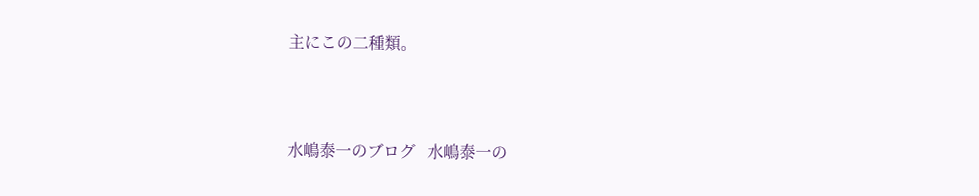主にこの二種類。



水嶋泰一のブログ   水嶋泰一の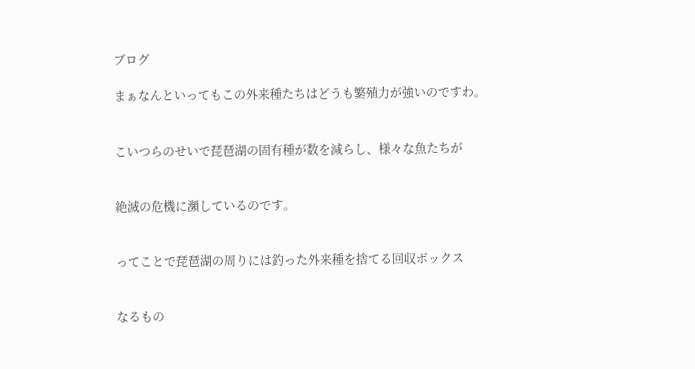ブログ

まぁなんといってもこの外来種たちはどうも繁殖力が強いのですわ。


こいつらのせいで琵琶湖の固有種が数を減らし、様々な魚たちが


絶滅の危機に瀕しているのです。


ってことで琵琶湖の周りには釣った外来種を捨てる回収ボックス


なるもの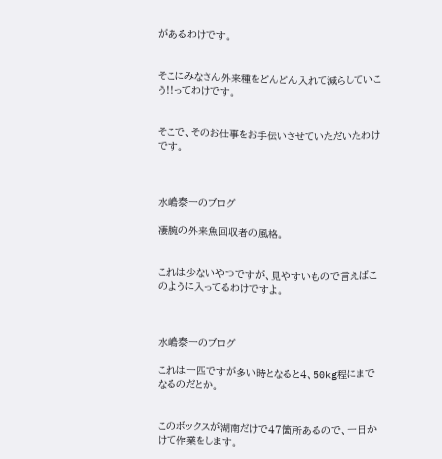があるわけです。


そこにみなさん外来種をどんどん入れて減らしていこう!!ってわけです。


そこで、そのお仕事をお手伝いさせていただいたわけです。



水嶋泰一のブログ

凄腕の外来魚回収者の風格。


これは少ないやつですが、見やすいもので言えばこのように入ってるわけですよ。



水嶋泰一のブログ

これは一匹ですが多い時となると4、50kg程にまでなるのだとか。


このボックスが湖南だけで47箇所あるので、一日かけて作業をします。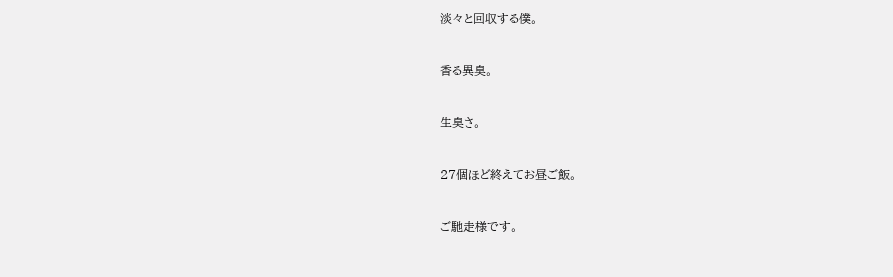淡々と回収する僕。


香る異臭。


生臭さ。


27個ほど終えてお昼ご飯。


ご馳走様です。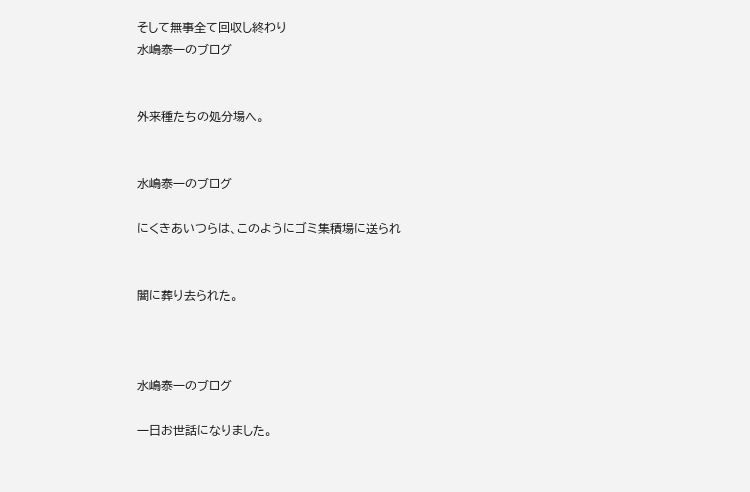そして無事全て回収し終わり
水嶋泰一のブログ


外来種たちの処分場へ。


水嶋泰一のブログ

にくきあいつらは、このようにゴミ集積場に送られ


闇に葬り去られた。



水嶋泰一のブログ

一日お世話になりました。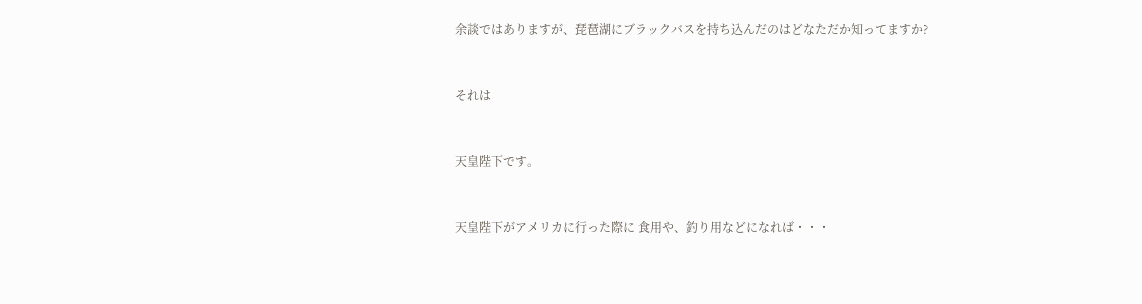余談ではありますが、琵琶湖にブラックバスを持ち込んだのはどなただか知ってますか?


それは


天皇陛下です。


天皇陛下がアメリカに行った際に 食用や、釣り用などになれば・・・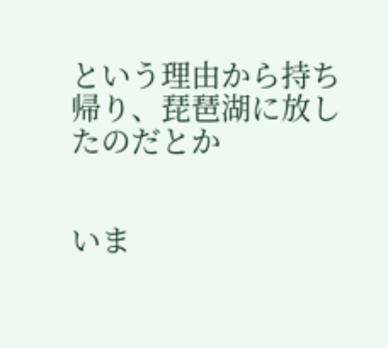という理由から持ち帰り、琵琶湖に放したのだとか


いま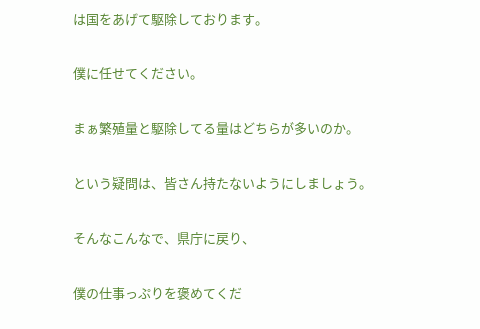は国をあげて駆除しております。


僕に任せてください。


まぁ繁殖量と駆除してる量はどちらが多いのか。


という疑問は、皆さん持たないようにしましょう。


そんなこんなで、県庁に戻り、


僕の仕事っぷりを褒めてくだ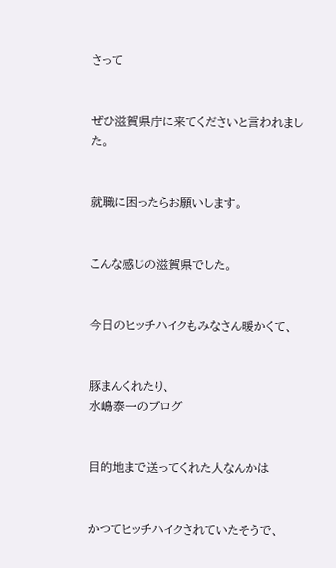さって


ぜひ滋賀県庁に来てくださいと言われました。


就職に困ったらお願いします。


こんな感じの滋賀県でした。


今日のヒッチハイクもみなさん暖かくて、


豚まんくれたり、
水嶋泰一のブログ


目的地まで送ってくれた人なんかは


かつてヒッチハイクされていたそうで、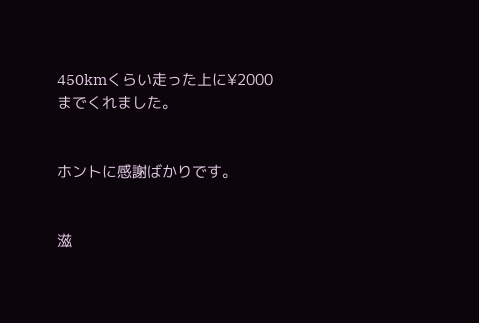450kmくらい走った上に¥2000までくれました。


ホントに感謝ばかりです。


滋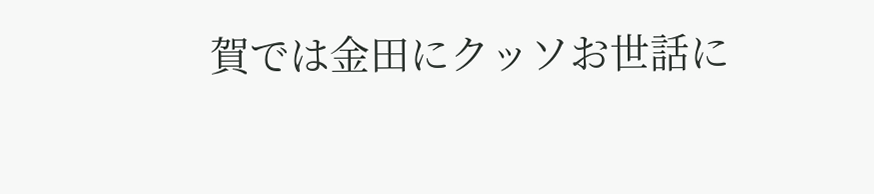賀では金田にクッソお世話に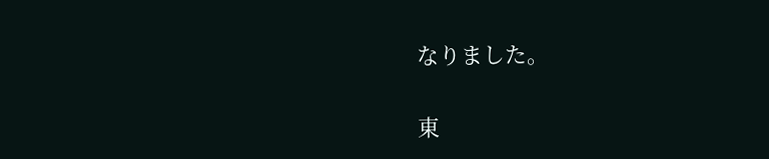なりました。


東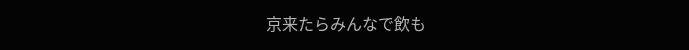京来たらみんなで飲も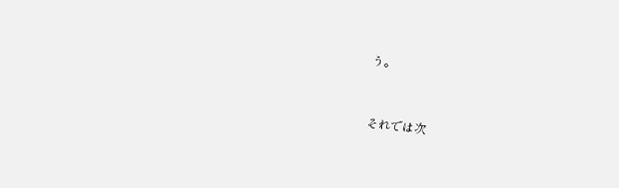う。


それでは次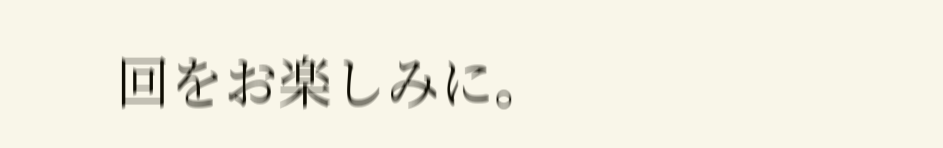回をお楽しみに。